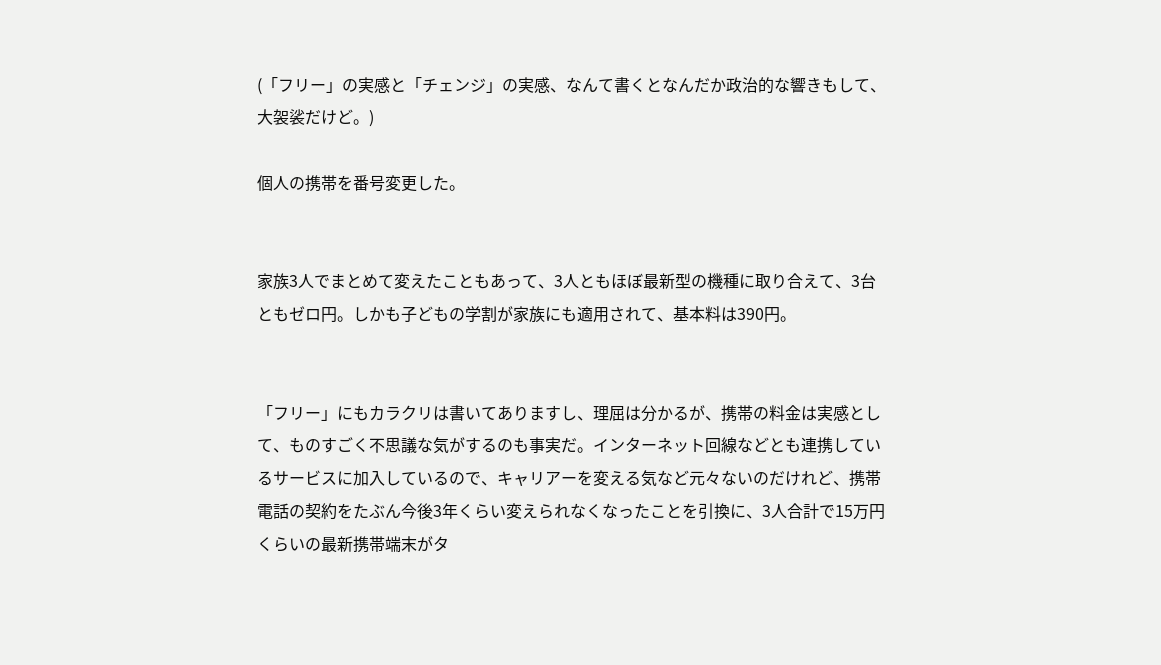(「フリー」の実感と「チェンジ」の実感、なんて書くとなんだか政治的な響きもして、大袈裟だけど。)

個人の携帯を番号変更した。


家族3人でまとめて変えたこともあって、3人ともほぼ最新型の機種に取り合えて、3台ともゼロ円。しかも子どもの学割が家族にも適用されて、基本料は390円。


「フリー」にもカラクリは書いてありますし、理屈は分かるが、携帯の料金は実感として、ものすごく不思議な気がするのも事実だ。インターネット回線などとも連携しているサービスに加入しているので、キャリアーを変える気など元々ないのだけれど、携帯電話の契約をたぶん今後3年くらい変えられなくなったことを引換に、3人合計で15万円くらいの最新携帯端末がタ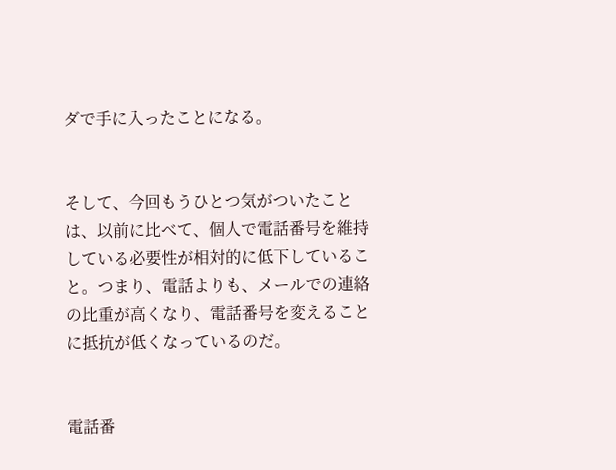ダで手に入ったことになる。


そして、今回もうひとつ気がついたことは、以前に比べて、個人で電話番号を維持している必要性が相対的に低下していること。つまり、電話よりも、メールでの連絡の比重が高くなり、電話番号を変えることに抵抗が低くなっているのだ。


電話番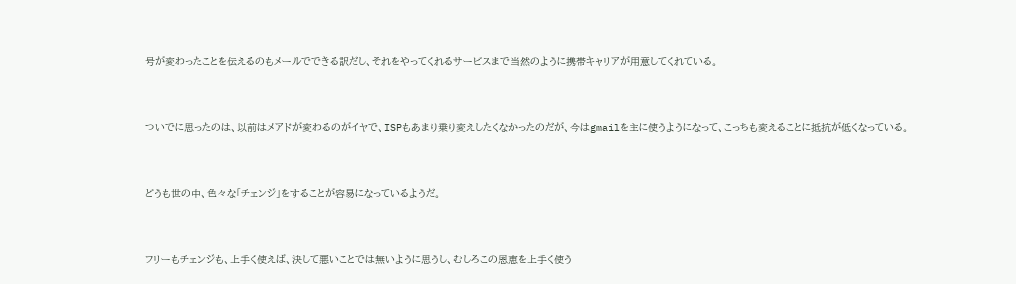号が変わったことを伝えるのもメールでできる訳だし、それをやってくれるサービスまで当然のように携帯キャリアが用意してくれている。


ついでに思ったのは、以前はメアドが変わるのがイヤで、ISPもあまり乗り変えしたくなかったのだが、今はgmailを主に使うようになって、こっちも変えることに抵抗が低くなっている。


どうも世の中、色々な「チェンジ」をすることが容易になっているようだ。


フリーもチェンジも、上手く使えば、決して悪いことでは無いように思うし、むしろこの恩恵を上手く使う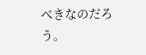べきなのだろう。